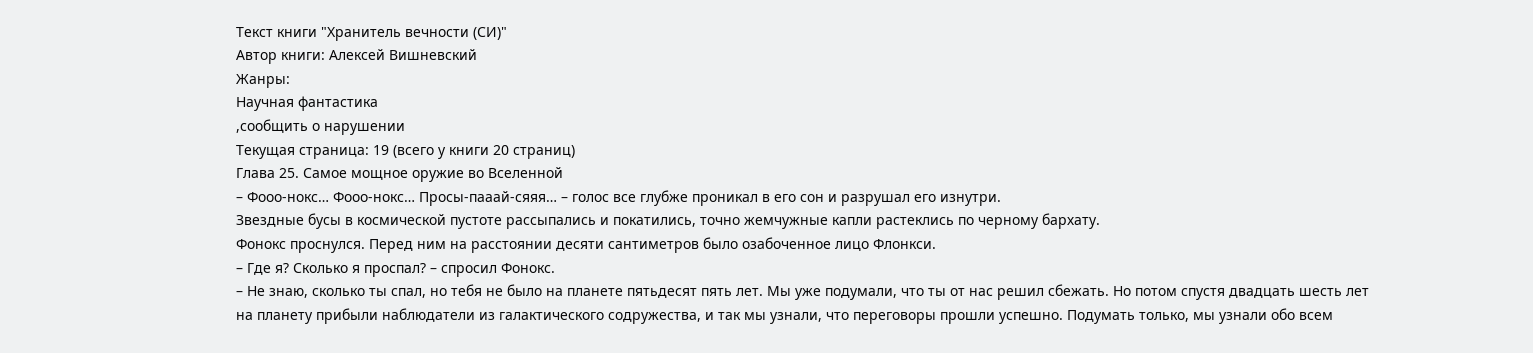Текст книги "Хранитель вечности (СИ)"
Автор книги: Алексей Вишневский
Жанры:
Научная фантастика
,сообщить о нарушении
Текущая страница: 19 (всего у книги 20 страниц)
Глава 25. Самое мощное оружие во Вселенной
– Фооо-нокс… Фооо-нокс… Просы-пааай-сяяя… – голос все глубже проникал в его сон и разрушал его изнутри.
Звездные бусы в космической пустоте рассыпались и покатились, точно жемчужные капли растеклись по черному бархату.
Фонокс проснулся. Перед ним на расстоянии десяти сантиметров было озабоченное лицо Флонкси.
– Где я? Сколько я проспал? – спросил Фонокс.
– Не знаю, сколько ты спал, но тебя не было на планете пятьдесят пять лет. Мы уже подумали, что ты от нас решил сбежать. Но потом спустя двадцать шесть лет на планету прибыли наблюдатели из галактического содружества, и так мы узнали, что переговоры прошли успешно. Подумать только, мы узнали обо всем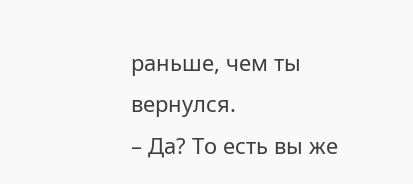раньше, чем ты вернулся.
– Да? То есть вы же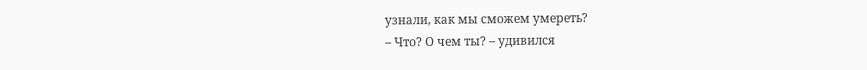узнали, как мы сможем умереть?
– Что? О чем ты? – удивился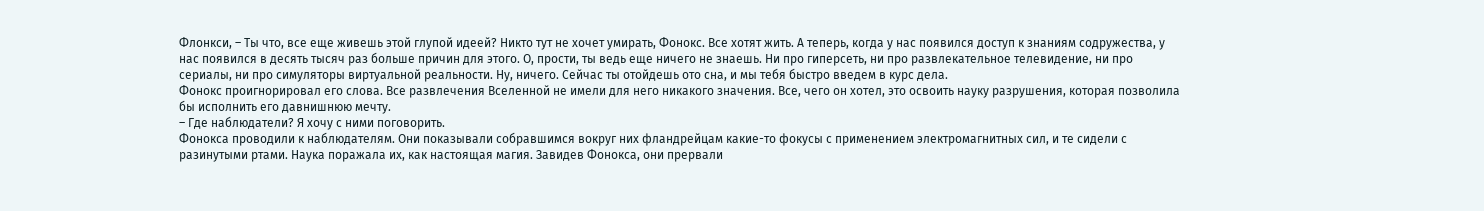Флонкси, – Ты что, все еще живешь этой глупой идеей? Никто тут не хочет умирать, Фонокс. Все хотят жить. А теперь, когда у нас появился доступ к знаниям содружества, у нас появился в десять тысяч раз больше причин для этого. О, прости, ты ведь еще ничего не знаешь. Ни про гиперсеть, ни про развлекательное телевидение, ни про сериалы, ни про симуляторы виртуальной реальности. Ну, ничего. Сейчас ты отойдешь ото сна, и мы тебя быстро введем в курс дела.
Фонокс проигнорировал его слова. Все развлечения Вселенной не имели для него никакого значения. Все, чего он хотел, это освоить науку разрушения, которая позволила бы исполнить его давнишнюю мечту.
– Где наблюдатели? Я хочу с ними поговорить.
Фонокса проводили к наблюдателям. Они показывали собравшимся вокруг них фландрейцам какие-то фокусы с применением электромагнитных сил, и те сидели с разинутыми ртами. Наука поражала их, как настоящая магия. Завидев Фонокса, они прервали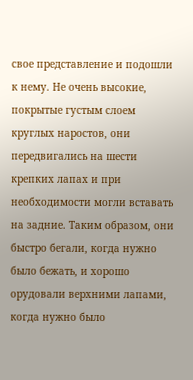свое представление и подошли к нему. Не очень высокие, покрытые густым слоем круглых наростов, они передвигались на шести крепких лапах и при необходимости могли вставать на задние. Таким образом, они быстро бегали, когда нужно было бежать, и хорошо орудовали верхними лапами, когда нужно было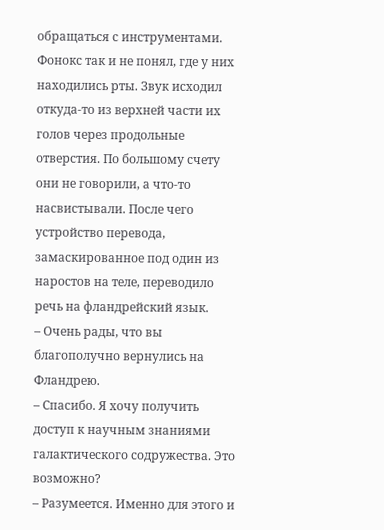обращаться с инструментами. Фонокс так и не понял, где у них находились рты. Звук исходил откуда-то из верхней части их голов через продольные отверстия. По большому счету они не говорили, а что-то насвистывали. После чего устройство перевода, замаскированное под один из наростов на теле, переводило речь на фландрейский язык.
– Очень рады, что вы благополучно вернулись на Фландрею.
– Спасибо. Я хочу получить доступ к научным знаниями галактического содружества. Это возможно?
– Разумеется. Именно для этого и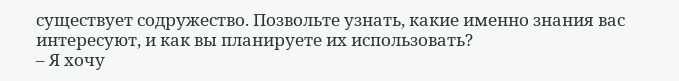существует содружество. Позвольте узнать, какие именно знания вас интересуют, и как вы планируете их использовать?
– Я хочу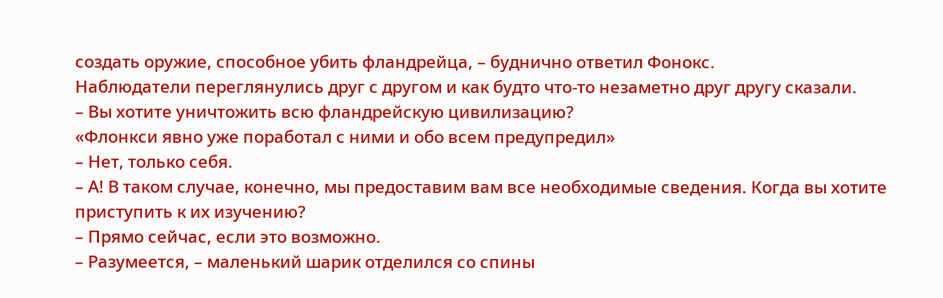создать оружие, способное убить фландрейца, – буднично ответил Фонокс.
Наблюдатели переглянулись друг с другом и как будто что-то незаметно друг другу сказали.
– Вы хотите уничтожить всю фландрейскую цивилизацию?
«Флонкси явно уже поработал с ними и обо всем предупредил»
– Нет, только себя.
– А! В таком случае, конечно, мы предоставим вам все необходимые сведения. Когда вы хотите приступить к их изучению?
– Прямо сейчас, если это возможно.
– Разумеется, – маленький шарик отделился со спины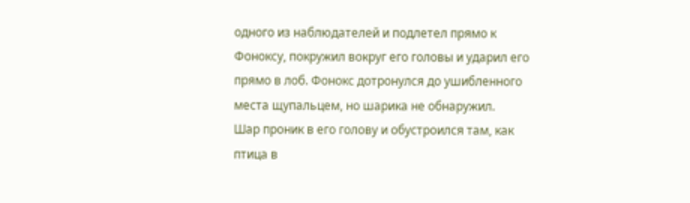одного из наблюдателей и подлетел прямо к Фоноксу, покружил вокруг его головы и ударил его прямо в лоб. Фонокс дотронулся до ушибленного места щупальцем, но шарика не обнаружил.
Шар проник в его голову и обустроился там, как птица в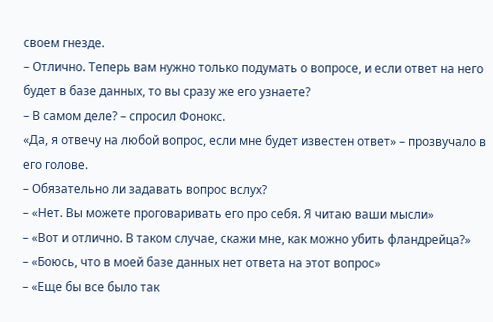своем гнезде.
– Отлично. Теперь вам нужно только подумать о вопросе, и если ответ на него будет в базе данных, то вы сразу же его узнаете?
– В самом деле? – спросил Фонокс.
«Да, я отвечу на любой вопрос, если мне будет известен ответ» – прозвучало в его голове.
– Обязательно ли задавать вопрос вслух?
– «Нет. Вы можете проговаривать его про себя. Я читаю ваши мысли»
– «Вот и отлично. В таком случае, скажи мне, как можно убить фландрейца?»
– «Боюсь, что в моей базе данных нет ответа на этот вопрос»
– «Еще бы все было так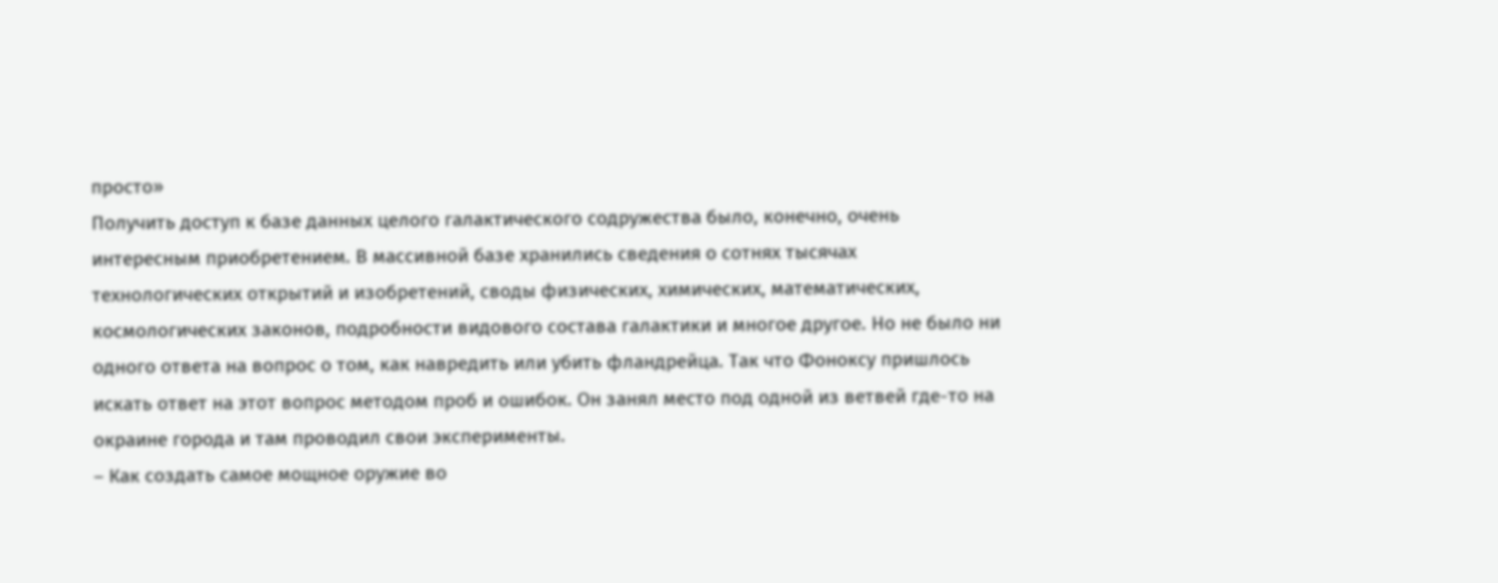просто»
Получить доступ к базе данных целого галактического содружества было, конечно, очень интересным приобретением. В массивной базе хранились сведения о сотнях тысячах технологических открытий и изобретений, своды физических, химических, математических, космологических законов, подробности видового состава галактики и многое другое. Но не было ни одного ответа на вопрос о том, как навредить или убить фландрейца. Так что Фоноксу пришлось искать ответ на этот вопрос методом проб и ошибок. Он занял место под одной из ветвей где-то на окраине города и там проводил свои эксперименты.
– Как создать самое мощное оружие во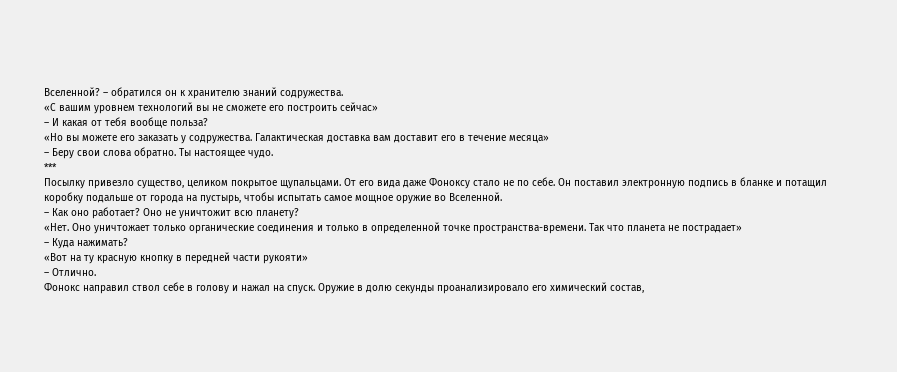Вселенной? – обратился он к хранителю знаний содружества.
«С вашим уровнем технологий вы не сможете его построить сейчас»
– И какая от тебя вообще польза?
«Но вы можете его заказать у содружества. Галактическая доставка вам доставит его в течение месяца»
– Беру свои слова обратно. Ты настоящее чудо.
***
Посылку привезло существо, целиком покрытое щупальцами. От его вида даже Фоноксу стало не по себе. Он поставил электронную подпись в бланке и потащил коробку подальше от города на пустырь, чтобы испытать самое мощное оружие во Вселенной.
– Как оно работает? Оно не уничтожит всю планету?
«Нет. Оно уничтожает только органические соединения и только в определенной точке пространства-времени. Так что планета не пострадает»
– Куда нажимать?
«Вот на ту красную кнопку в передней части рукояти»
– Отлично.
Фонокс направил ствол себе в голову и нажал на спуск. Оружие в долю секунды проанализировало его химический состав,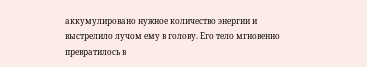аккумулировано нужное количество энергии и выстрелило лучом ему в голову. Его тело мгновенно превратилось в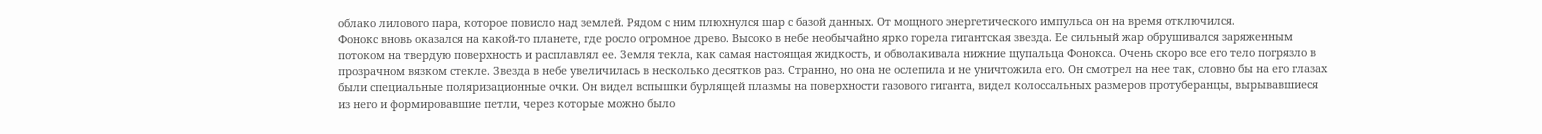облако лилового пара, которое повисло над землей. Рядом с ним плюхнулся шар с базой данных. От мощного энергетического импульса он на время отключился.
Фонокс вновь оказался на какой-то планете, где росло огромное древо. Высоко в небе необычайно ярко горела гигантская звезда. Ее сильный жар обрушивался заряженным потоком на твердую поверхность и расплавлял ее. Земля текла, как самая настоящая жидкость, и обволакивала нижние щупальца Фонокса. Очень скоро все его тело погрязло в прозрачном вязком стекле. Звезда в небе увеличилась в несколько десятков раз. Странно, но она не ослепила и не уничтожила его. Он смотрел на нее так, словно бы на его глазах были специальные поляризационные очки. Он видел вспышки бурлящей плазмы на поверхности газового гиганта, видел колоссальных размеров протуберанцы, вырывавшиеся из него и формировавшие петли, через которые можно было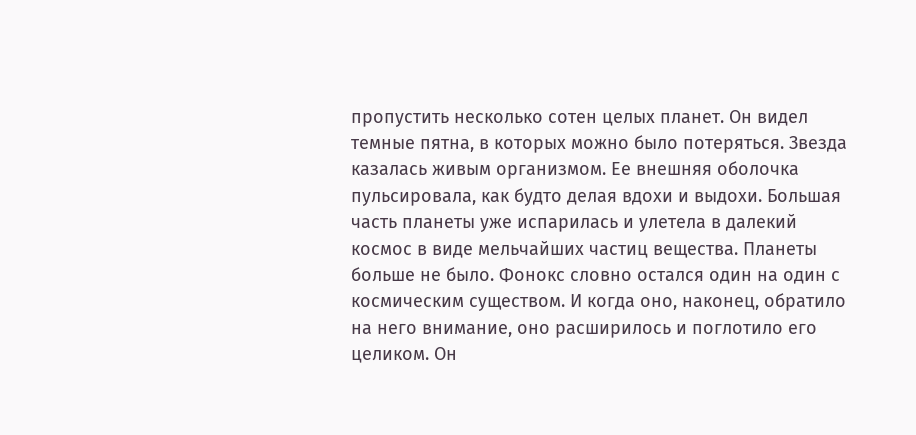пропустить несколько сотен целых планет. Он видел темные пятна, в которых можно было потеряться. Звезда казалась живым организмом. Ее внешняя оболочка пульсировала, как будто делая вдохи и выдохи. Большая часть планеты уже испарилась и улетела в далекий космос в виде мельчайших частиц вещества. Планеты больше не было. Фонокс словно остался один на один с космическим существом. И когда оно, наконец, обратило на него внимание, оно расширилось и поглотило его целиком. Он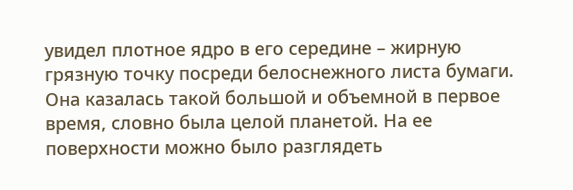увидел плотное ядро в его середине – жирную грязную точку посреди белоснежного листа бумаги. Она казалась такой большой и объемной в первое время, словно была целой планетой. На ее поверхности можно было разглядеть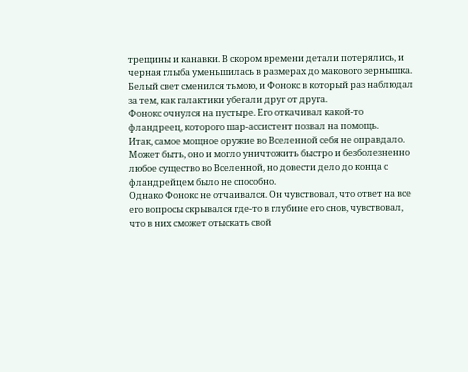трещины и канавки. В скором времени детали потерялись, и черная глыба уменьшилась в размерах до макового зернышка. Белый свет сменился тьмою, и Фонокс в который раз наблюдал за тем, как галактики убегали друг от друга.
Фонокс очнулся на пустыре. Его откачивал какой-то фландреец, которого шар-ассистент позвал на помощь.
Итак, самое мощное оружие во Вселенной себя не оправдало. Может быть, оно и могло уничтожить быстро и безболезненно любое существо во Вселенной, но довести дело до конца с фландрейцем было не способно.
Однако Фонокс не отчаивался. Он чувствовал, что ответ на все его вопросы скрывался где-то в глубине его снов, чувствовал, что в них сможет отыскать свой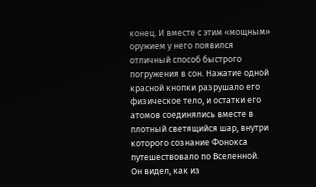конец. И вместе с этим «мощным» оружием у него появился отличный способ быстрого погружения в сон. Нажатие одной красной кнопки разрушало его физическое тело, и остатки его атомов соединялись вместе в плотный светящийся шар, внутри которого сознание Фонокса путешествовало по Вселенной.
Он видел, как из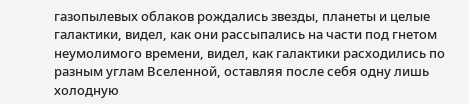газопылевых облаков рождались звезды, планеты и целые галактики, видел, как они рассыпались на части под гнетом неумолимого времени, видел, как галактики расходились по разным углам Вселенной, оставляя после себя одну лишь холодную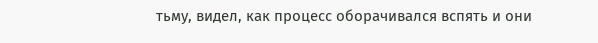тьму, видел, как процесс оборачивался вспять и они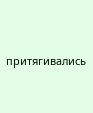притягивались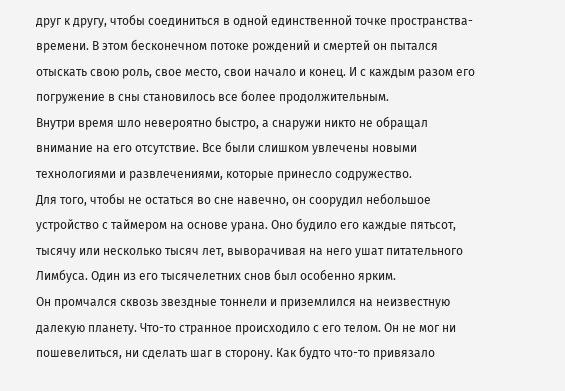друг к другу, чтобы соединиться в одной единственной точке пространства-времени. В этом бесконечном потоке рождений и смертей он пытался отыскать свою роль, свое место, свои начало и конец. И с каждым разом его погружение в сны становилось все более продолжительным.
Внутри время шло невероятно быстро, а снаружи никто не обращал внимание на его отсутствие. Все были слишком увлечены новыми технологиями и развлечениями, которые принесло содружество.
Для того, чтобы не остаться во сне навечно, он соорудил небольшое устройство с таймером на основе урана. Оно будило его каждые пятьсот, тысячу или несколько тысяч лет, выворачивая на него ушат питательного Лимбуса. Один из его тысячелетних снов был особенно ярким.
Он промчался сквозь звездные тоннели и приземлился на неизвестную далекую планету. Что-то странное происходило с его телом. Он не мог ни пошевелиться, ни сделать шаг в сторону. Как будто что-то привязало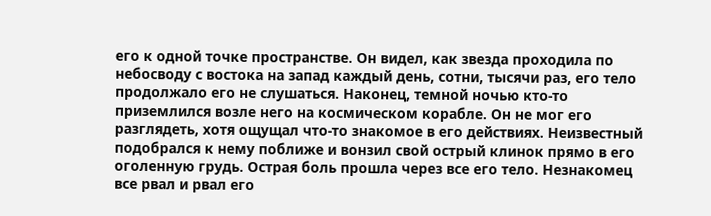его к одной точке пространстве. Он видел, как звезда проходила по небосводу с востока на запад каждый день, сотни, тысячи раз, его тело продолжало его не слушаться. Наконец, темной ночью кто-то приземлился возле него на космическом корабле. Он не мог его разглядеть, хотя ощущал что-то знакомое в его действиях. Неизвестный подобрался к нему поближе и вонзил свой острый клинок прямо в его оголенную грудь. Острая боль прошла через все его тело. Незнакомец все рвал и рвал его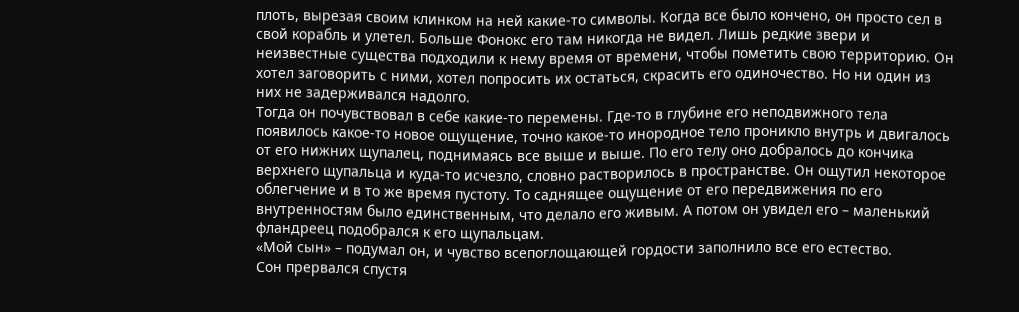плоть, вырезая своим клинком на ней какие-то символы. Когда все было кончено, он просто сел в свой корабль и улетел. Больше Фонокс его там никогда не видел. Лишь редкие звери и неизвестные существа подходили к нему время от времени, чтобы пометить свою территорию. Он хотел заговорить с ними, хотел попросить их остаться, скрасить его одиночество. Но ни один из них не задерживался надолго.
Тогда он почувствовал в себе какие-то перемены. Где-то в глубине его неподвижного тела появилось какое-то новое ощущение, точно какое-то инородное тело проникло внутрь и двигалось от его нижних щупалец, поднимаясь все выше и выше. По его телу оно добралось до кончика верхнего щупальца и куда-то исчезло, словно растворилось в пространстве. Он ощутил некоторое облегчение и в то же время пустоту. То саднящее ощущение от его передвижения по его внутренностям было единственным, что делало его живым. А потом он увидел его – маленький фландреец подобрался к его щупальцам.
«Мой сын» – подумал он, и чувство всепоглощающей гордости заполнило все его естество.
Сон прервался спустя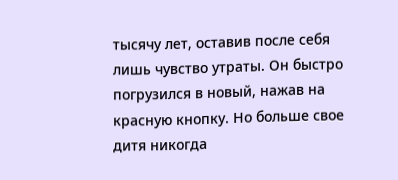тысячу лет, оставив после себя лишь чувство утраты. Он быстро погрузился в новый, нажав на красную кнопку. Но больше свое дитя никогда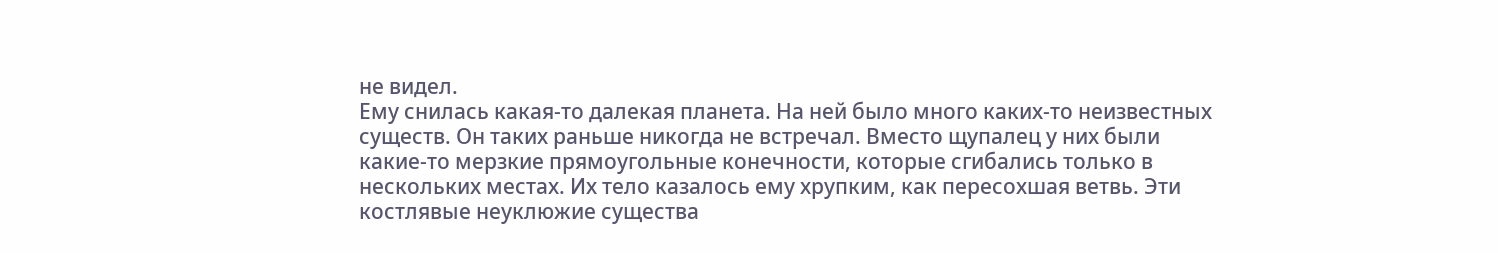не видел.
Ему снилась какая-то далекая планета. На ней было много каких-то неизвестных существ. Он таких раньше никогда не встречал. Вместо щупалец у них были какие-то мерзкие прямоугольные конечности, которые сгибались только в нескольких местах. Их тело казалось ему хрупким, как пересохшая ветвь. Эти костлявые неуклюжие существа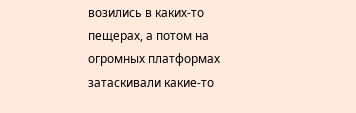возились в каких-то пещерах, а потом на огромных платформах затаскивали какие-то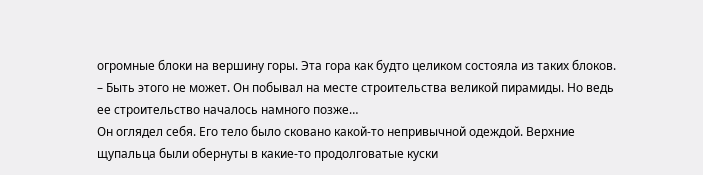огромные блоки на вершину горы. Эта гора как будто целиком состояла из таких блоков.
– Быть этого не может. Он побывал на месте строительства великой пирамиды. Но ведь ее строительство началось намного позже…
Он оглядел себя. Его тело было сковано какой-то непривычной одеждой. Верхние щупальца были обернуты в какие-то продолговатые куски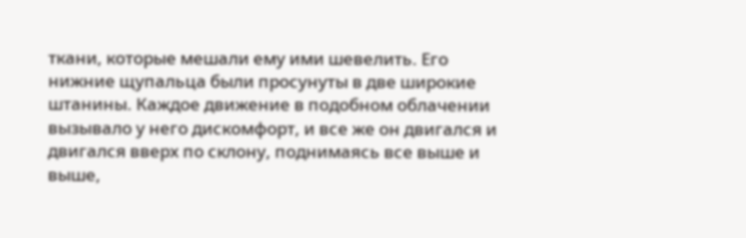ткани, которые мешали ему ими шевелить. Его нижние щупальца были просунуты в две широкие штанины. Каждое движение в подобном облачении вызывало у него дискомфорт, и все же он двигался и двигался вверх по склону, поднимаясь все выше и выше,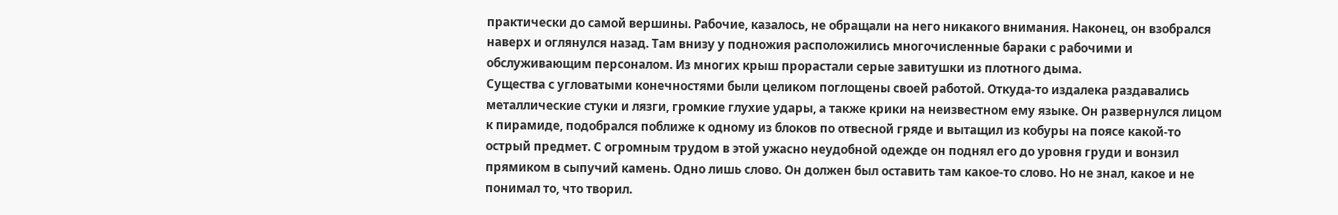практически до самой вершины. Рабочие, казалось, не обращали на него никакого внимания. Наконец, он взобрался наверх и оглянулся назад. Там внизу у подножия расположились многочисленные бараки с рабочими и обслуживающим персоналом. Из многих крыш прорастали серые завитушки из плотного дыма.
Существа с угловатыми конечностями были целиком поглощены своей работой. Откуда-то издалека раздавались металлические стуки и лязги, громкие глухие удары, а также крики на неизвестном ему языке. Он развернулся лицом к пирамиде, подобрался поближе к одному из блоков по отвесной гряде и вытащил из кобуры на поясе какой-то острый предмет. С огромным трудом в этой ужасно неудобной одежде он поднял его до уровня груди и вонзил прямиком в сыпучий камень. Одно лишь слово. Он должен был оставить там какое-то слово. Но не знал, какое и не понимал то, что творил.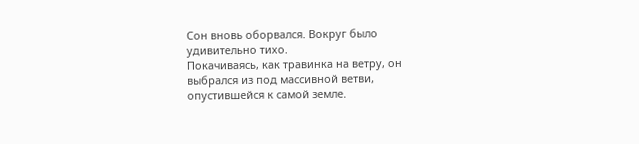Сон вновь оборвался. Вокруг было удивительно тихо.
Покачиваясь, как травинка на ветру, он выбрался из под массивной ветви, опустившейся к самой земле.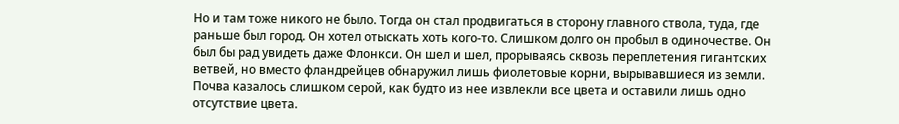Но и там тоже никого не было. Тогда он стал продвигаться в сторону главного ствола, туда, где раньше был город. Он хотел отыскать хоть кого-то. Слишком долго он пробыл в одиночестве. Он был бы рад увидеть даже Флонкси. Он шел и шел, прорываясь сквозь переплетения гигантских ветвей, но вместо фландрейцев обнаружил лишь фиолетовые корни, вырывавшиеся из земли. Почва казалось слишком серой, как будто из нее извлекли все цвета и оставили лишь одно отсутствие цвета.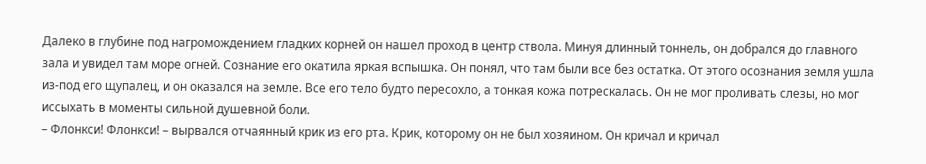Далеко в глубине под нагромождением гладких корней он нашел проход в центр ствола. Минуя длинный тоннель, он добрался до главного зала и увидел там море огней. Сознание его окатила яркая вспышка. Он понял, что там были все без остатка. От этого осознания земля ушла из-под его щупалец, и он оказался на земле. Все его тело будто пересохло, а тонкая кожа потрескалась. Он не мог проливать слезы, но мог иссыхать в моменты сильной душевной боли.
– Флонкси! Флонкси! – вырвался отчаянный крик из его рта. Крик, которому он не был хозяином. Он кричал и кричал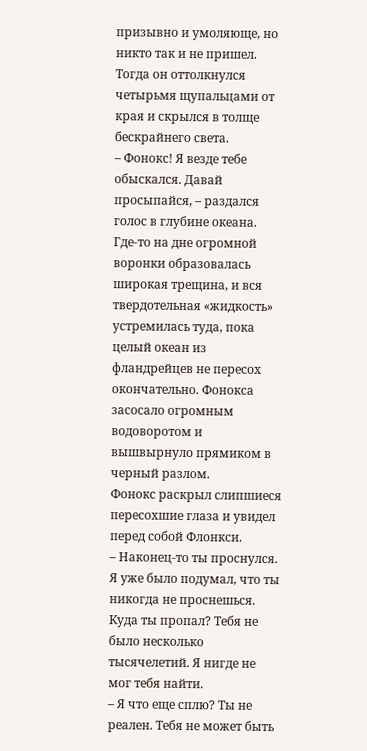призывно и умоляюще, но никто так и не пришел. Тогда он оттолкнулся четырьмя щупальцами от края и скрылся в толще бескрайнего света.
– Фонокс! Я везде тебе обыскался. Давай просыпайся, – раздался голос в глубине океана.
Где-то на дне огромной воронки образовалась широкая трещина, и вся твердотельная «жидкость» устремилась туда, пока целый океан из фландрейцев не пересох окончательно. Фонокса засосало огромным водоворотом и вышвырнуло прямиком в черный разлом.
Фонокс раскрыл слипшиеся пересохшие глаза и увидел перед собой Флонкси.
– Наконец-то ты проснулся. Я уже было подумал, что ты никогда не проснешься. Куда ты пропал? Тебя не было несколько тысячелетий. Я нигде не мог тебя найти.
– Я что еще сплю? Ты не реален. Тебя не может быть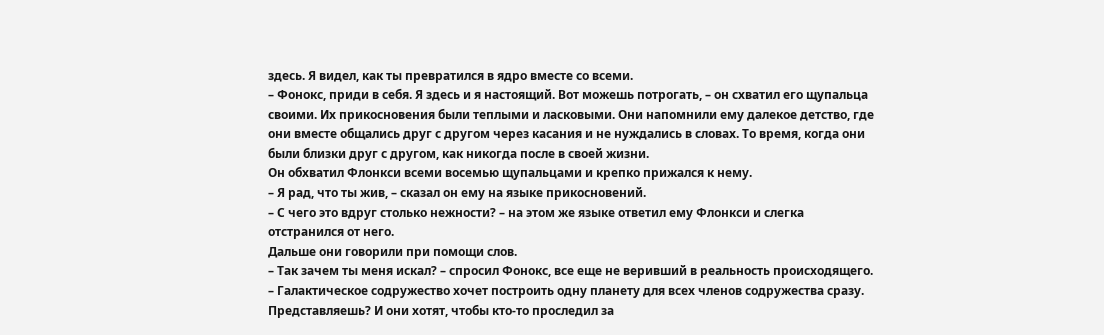здесь. Я видел, как ты превратился в ядро вместе со всеми.
– Фонокс, приди в себя. Я здесь и я настоящий. Вот можешь потрогать, – он схватил его щупальца своими. Их прикосновения были теплыми и ласковыми. Они напомнили ему далекое детство, где они вместе общались друг с другом через касания и не нуждались в словах. То время, когда они были близки друг с другом, как никогда после в своей жизни.
Он обхватил Флонкси всеми восемью щупальцами и крепко прижался к нему.
– Я рад, что ты жив, – сказал он ему на языке прикосновений.
– С чего это вдруг столько нежности? – на этом же языке ответил ему Флонкси и слегка отстранился от него.
Дальше они говорили при помощи слов.
– Так зачем ты меня искал? – спросил Фонокс, все еще не веривший в реальность происходящего.
– Галактическое содружество хочет построить одну планету для всех членов содружества сразу. Представляешь? И они хотят, чтобы кто-то проследил за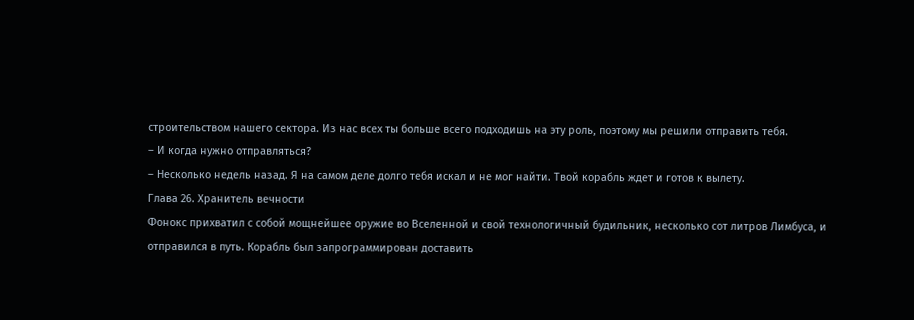строительством нашего сектора. Из нас всех ты больше всего подходишь на эту роль, поэтому мы решили отправить тебя.
– И когда нужно отправляться?
– Несколько недель назад. Я на самом деле долго тебя искал и не мог найти. Твой корабль ждет и готов к вылету.
Глава 26. Хранитель вечности
Фонокс прихватил с собой мощнейшее оружие во Вселенной и свой технологичный будильник, несколько сот литров Лимбуса, и отправился в путь. Корабль был запрограммирован доставить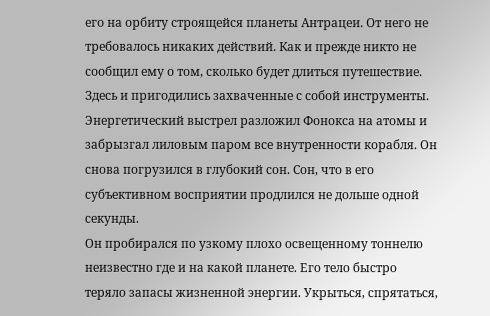его на орбиту строящейся планеты Антрацеи. От него не требовалось никаких действий. Как и прежде никто не сообщил ему о том, сколько будет длиться путешествие. Здесь и пригодились захваченные с собой инструменты. Энергетический выстрел разложил Фонокса на атомы и забрызгал лиловым паром все внутренности корабля. Он снова погрузился в глубокий сон. Сон, что в его субъективном восприятии продлился не дольше одной секунды.
Он пробирался по узкому плохо освещенному тоннелю неизвестно где и на какой планете. Его тело быстро теряло запасы жизненной энергии. Укрыться, спрятаться,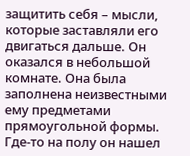защитить себя – мысли, которые заставляли его двигаться дальше. Он оказался в небольшой комнате. Она была заполнена неизвестными ему предметами прямоугольной формы. Где-то на полу он нашел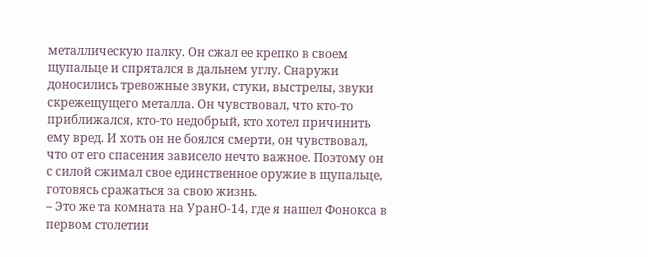металлическую палку. Он сжал ее крепко в своем щупальце и спрятался в дальнем углу. Снаружи доносились тревожные звуки, стуки, выстрелы, звуки скрежещущего металла. Он чувствовал, что кто-то приближался, кто-то недобрый, кто хотел причинить ему вред. И хоть он не боялся смерти, он чувствовал, что от его спасения зависело нечто важное. Поэтому он с силой сжимал свое единственное оружие в щупальце, готовясь сражаться за свою жизнь.
– Это же та комната на УранО-14, где я нашел Фонокса в первом столетии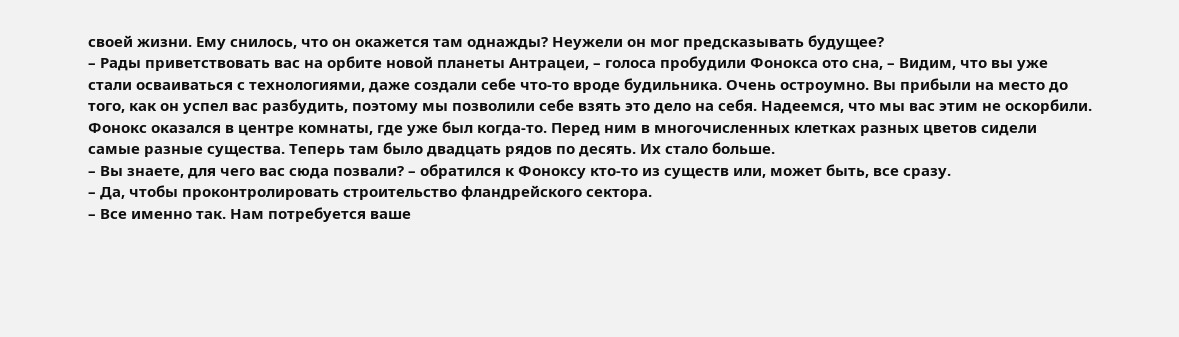своей жизни. Ему снилось, что он окажется там однажды? Неужели он мог предсказывать будущее?
– Рады приветствовать вас на орбите новой планеты Антрацеи, – голоса пробудили Фонокса ото сна, – Видим, что вы уже стали осваиваться с технологиями, даже создали себе что-то вроде будильника. Очень остроумно. Вы прибыли на место до того, как он успел вас разбудить, поэтому мы позволили себе взять это дело на себя. Надеемся, что мы вас этим не оскорбили.
Фонокс оказался в центре комнаты, где уже был когда-то. Перед ним в многочисленных клетках разных цветов сидели самые разные существа. Теперь там было двадцать рядов по десять. Их стало больше.
– Вы знаете, для чего вас сюда позвали? – обратился к Фоноксу кто-то из существ или, может быть, все сразу.
– Да, чтобы проконтролировать строительство фландрейского сектора.
– Все именно так. Нам потребуется ваше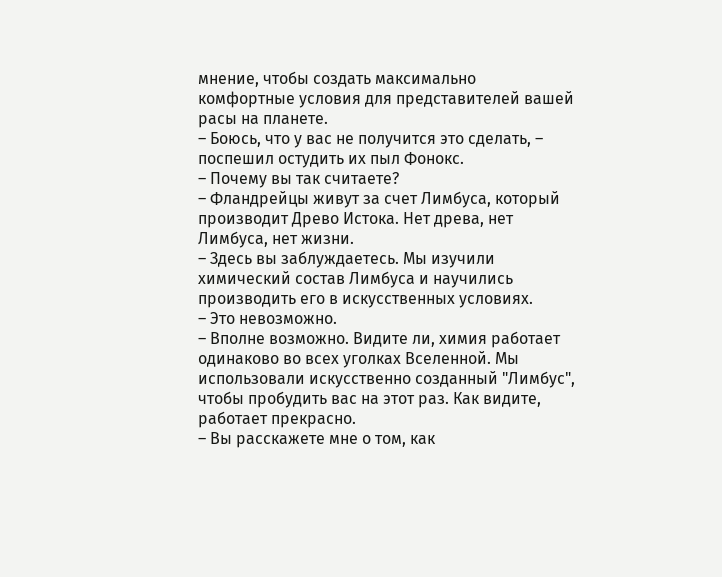мнение, чтобы создать максимально комфортные условия для представителей вашей расы на планете.
– Боюсь, что у вас не получится это сделать, – поспешил остудить их пыл Фонокс.
– Почему вы так считаете?
– Фландрейцы живут за счет Лимбуса, который производит Древо Истока. Нет древа, нет Лимбуса, нет жизни.
– Здесь вы заблуждаетесь. Мы изучили химический состав Лимбуса и научились производить его в искусственных условиях.
– Это невозможно.
– Вполне возможно. Видите ли, химия работает одинаково во всех уголках Вселенной. Мы использовали искусственно созданный "Лимбус", чтобы пробудить вас на этот раз. Как видите, работает прекрасно.
– Вы расскажете мне о том, как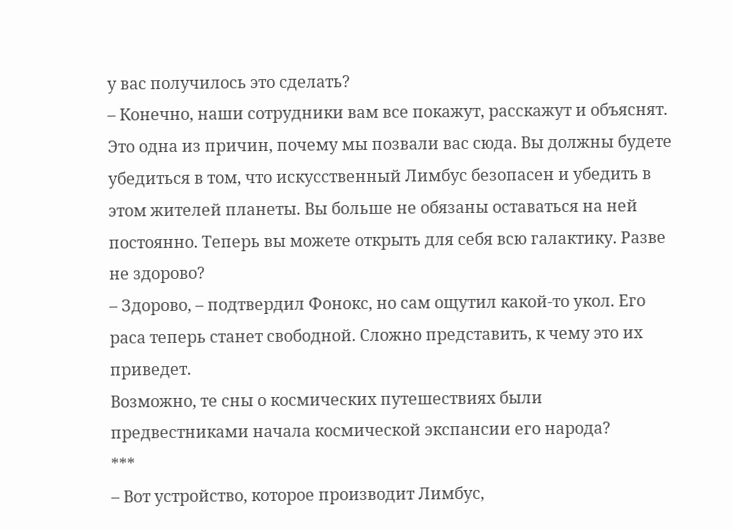у вас получилось это сделать?
– Конечно, наши сотрудники вам все покажут, расскажут и объяснят. Это одна из причин, почему мы позвали вас сюда. Вы должны будете убедиться в том, что искусственный Лимбус безопасен и убедить в этом жителей планеты. Вы больше не обязаны оставаться на ней постоянно. Теперь вы можете открыть для себя всю галактику. Разве не здорово?
– Здорово, – подтвердил Фонокс, но сам ощутил какой-то укол. Его раса теперь станет свободной. Сложно представить, к чему это их приведет.
Возможно, те сны о космических путешествиях были предвестниками начала космической экспансии его народа?
***
– Вот устройство, которое производит Лимбус,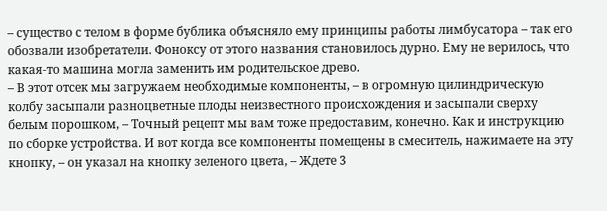– существо с телом в форме бублика объясняло ему принципы работы лимбусатора – так его обозвали изобретатели. Фоноксу от этого названия становилось дурно. Ему не верилось, что какая-то машина могла заменить им родительское древо.
– В этот отсек мы загружаем необходимые компоненты, – в огромную цилиндрическую колбу засыпали разноцветные плоды неизвестного происхождения и засыпали сверху белым порошком, – Точный рецепт мы вам тоже предоставим, конечно. Как и инструкцию по сборке устройства. И вот когда все компоненты помещены в смеситель, нажимаете на эту кнопку, – он указал на кнопку зеленого цвета, – Ждете 3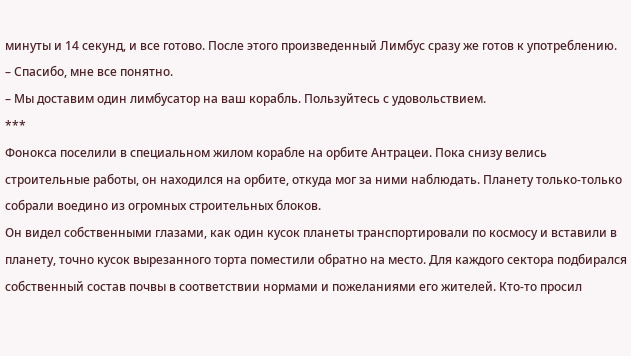минуты и 14 секунд, и все готово. После этого произведенный Лимбус сразу же готов к употреблению.
– Спасибо, мне все понятно.
– Мы доставим один лимбусатор на ваш корабль. Пользуйтесь с удовольствием.
***
Фонокса поселили в специальном жилом корабле на орбите Антрацеи. Пока снизу велись строительные работы, он находился на орбите, откуда мог за ними наблюдать. Планету только-только собрали воедино из огромных строительных блоков.
Он видел собственными глазами, как один кусок планеты транспортировали по космосу и вставили в планету, точно кусок вырезанного торта поместили обратно на место. Для каждого сектора подбирался собственный состав почвы в соответствии нормами и пожеланиями его жителей. Кто-то просил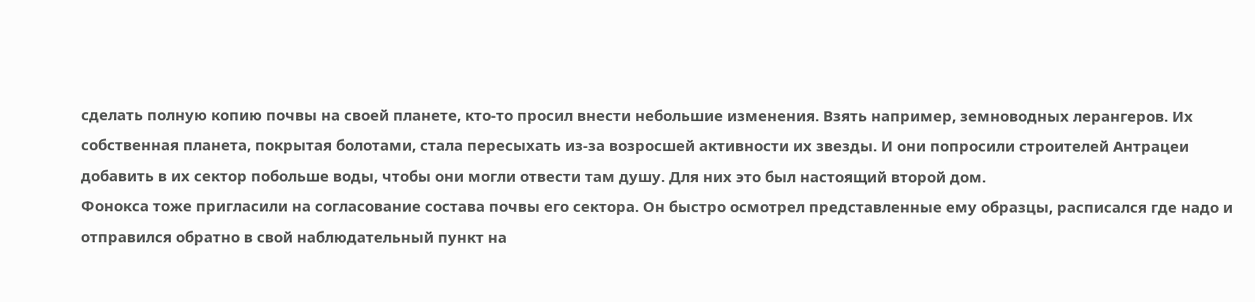сделать полную копию почвы на своей планете, кто-то просил внести небольшие изменения. Взять например, земноводных лерангеров. Их собственная планета, покрытая болотами, стала пересыхать из-за возросшей активности их звезды. И они попросили строителей Антрацеи добавить в их сектор побольше воды, чтобы они могли отвести там душу. Для них это был настоящий второй дом.
Фонокса тоже пригласили на согласование состава почвы его сектора. Он быстро осмотрел представленные ему образцы, расписался где надо и отправился обратно в свой наблюдательный пункт на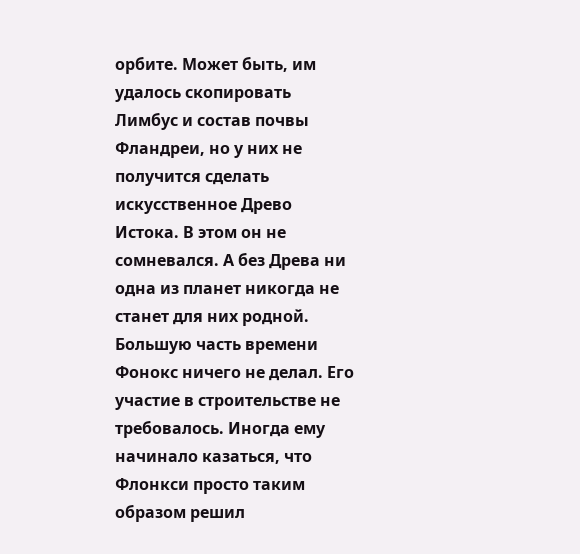орбите. Может быть, им удалось скопировать Лимбус и состав почвы Фландреи, но у них не получится сделать искусственное Древо Истока. В этом он не сомневался. А без Древа ни одна из планет никогда не станет для них родной.
Большую часть времени Фонокс ничего не делал. Его участие в строительстве не требовалось. Иногда ему начинало казаться, что Флонкси просто таким образом решил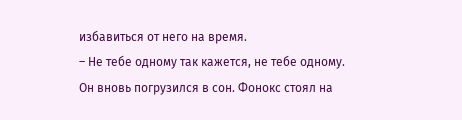избавиться от него на время.
– Не тебе одному так кажется, не тебе одному.
Он вновь погрузился в сон. Фонокс стоял на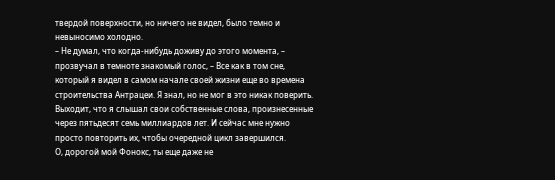твердой поверхности, но ничего не видел, было темно и невыносимо холодно.
– Не думал, что когда-нибудь доживу до этого момента, – прозвучал в темноте знакомый голос, – Все как в том сне, который я видел в самом начале своей жизни еще во времена строительства Антрацеи. Я знал, но не мог в это никак поверить. Выходит, что я слышал свои собственные слова, произнесенные через пятьдесят семь миллиардов лет. И сейчас мне нужно просто повторить их, чтобы очередной цикл завершился.
О, дорогой мой Фонокс, ты еще даже не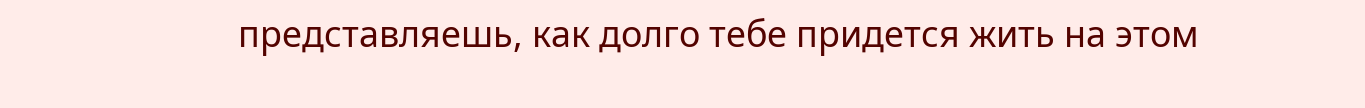представляешь, как долго тебе придется жить на этом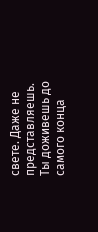свете. Даже не представляешь.
Ты доживешь до самого конца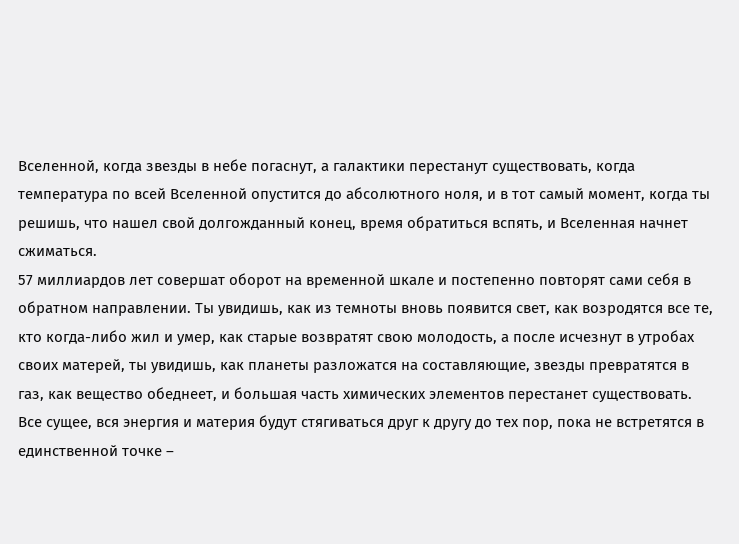Вселенной, когда звезды в небе погаснут, а галактики перестанут существовать, когда температура по всей Вселенной опустится до абсолютного ноля, и в тот самый момент, когда ты решишь, что нашел свой долгожданный конец, время обратиться вспять, и Вселенная начнет сжиматься.
57 миллиардов лет совершат оборот на временной шкале и постепенно повторят сами себя в обратном направлении. Ты увидишь, как из темноты вновь появится свет, как возродятся все те, кто когда-либо жил и умер, как старые возвратят свою молодость, а после исчезнут в утробах своих матерей, ты увидишь, как планеты разложатся на составляющие, звезды превратятся в газ, как вещество обеднеет, и большая часть химических элементов перестанет существовать. Все сущее, вся энергия и материя будут стягиваться друг к другу до тех пор, пока не встретятся в единственной точке –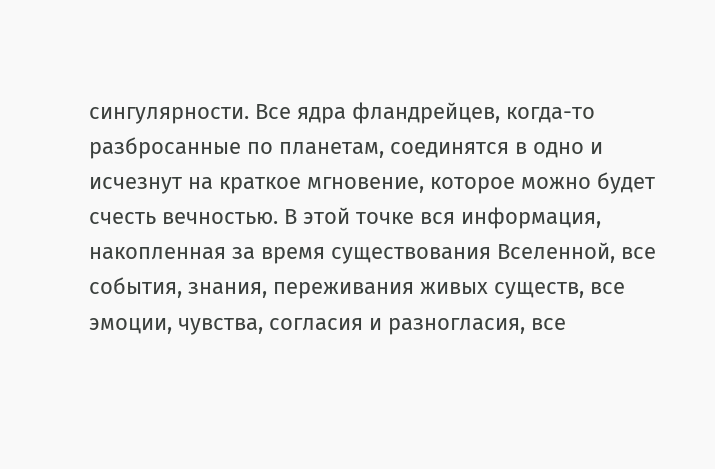сингулярности. Все ядра фландрейцев, когда-то разбросанные по планетам, соединятся в одно и исчезнут на краткое мгновение, которое можно будет счесть вечностью. В этой точке вся информация, накопленная за время существования Вселенной, все события, знания, переживания живых существ, все эмоции, чувства, согласия и разногласия, все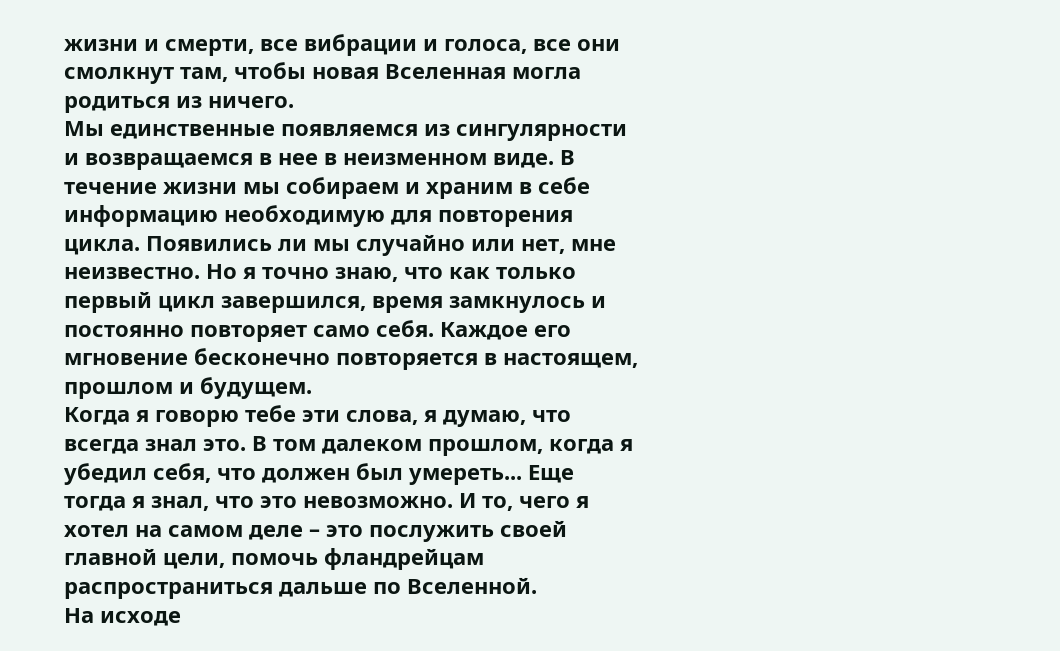жизни и смерти, все вибрации и голоса, все они смолкнут там, чтобы новая Вселенная могла родиться из ничего.
Мы единственные появляемся из сингулярности и возвращаемся в нее в неизменном виде. В течение жизни мы собираем и храним в себе информацию необходимую для повторения цикла. Появились ли мы случайно или нет, мне неизвестно. Но я точно знаю, что как только первый цикл завершился, время замкнулось и постоянно повторяет само себя. Каждое его мгновение бесконечно повторяется в настоящем, прошлом и будущем.
Когда я говорю тебе эти слова, я думаю, что всегда знал это. В том далеком прошлом, когда я убедил себя, что должен был умереть... Еще тогда я знал, что это невозможно. И то, чего я хотел на самом деле – это послужить своей главной цели, помочь фландрейцам распространиться дальше по Вселенной.
На исходе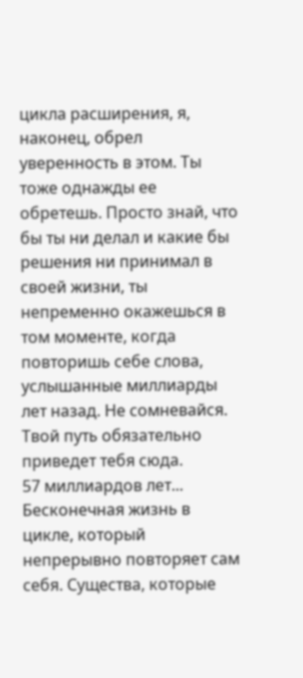цикла расширения, я, наконец, обрел уверенность в этом. Ты тоже однажды ее обретешь. Просто знай, что бы ты ни делал и какие бы решения ни принимал в своей жизни, ты непременно окажешься в том моменте, когда повторишь себе слова, услышанные миллиарды лет назад. Не сомневайся. Твой путь обязательно приведет тебя сюда.
57 миллиардов лет... Бесконечная жизнь в цикле, который непрерывно повторяет сам себя. Существа, которые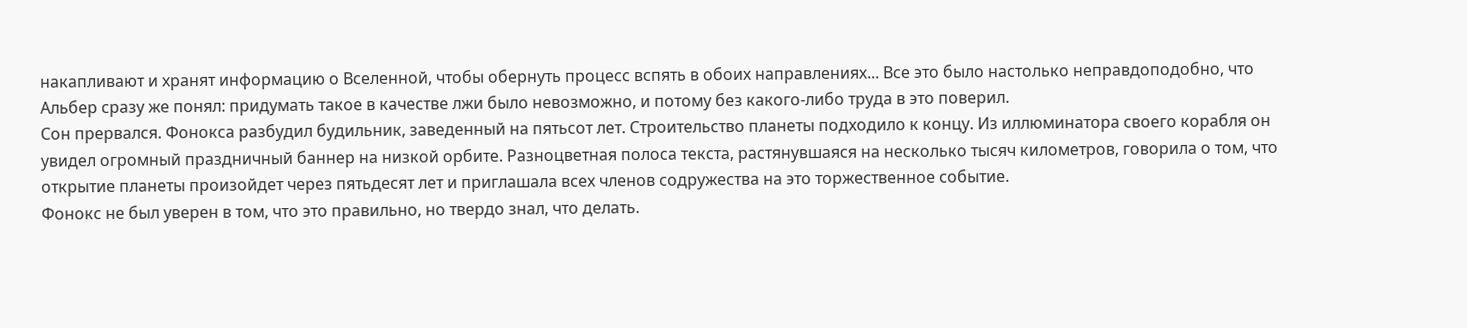накапливают и хранят информацию о Вселенной, чтобы обернуть процесс вспять в обоих направлениях... Все это было настолько неправдоподобно, что Альбер сразу же понял: придумать такое в качестве лжи было невозможно, и потому без какого-либо труда в это поверил.
Сон прервался. Фонокса разбудил будильник, заведенный на пятьсот лет. Строительство планеты подходило к концу. Из иллюминатора своего корабля он увидел огромный праздничный баннер на низкой орбите. Разноцветная полоса текста, растянувшаяся на несколько тысяч километров, говорила о том, что открытие планеты произойдет через пятьдесят лет и приглашала всех членов содружества на это торжественное событие.
Фонокс не был уверен в том, что это правильно, но твердо знал, что делать.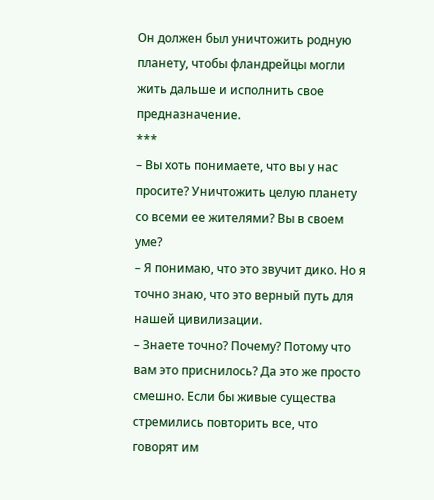Он должен был уничтожить родную планету, чтобы фландрейцы могли жить дальше и исполнить свое предназначение.
***
– Вы хоть понимаете, что вы у нас просите? Уничтожить целую планету со всеми ее жителями? Вы в своем уме?
– Я понимаю, что это звучит дико. Но я точно знаю, что это верный путь для нашей цивилизации.
– Знаете точно? Почему? Потому что вам это приснилось? Да это же просто смешно. Если бы живые существа стремились повторить все, что говорят им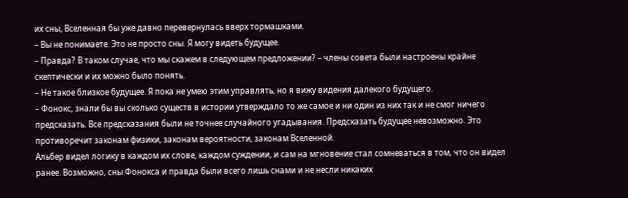их сны, Вселенная бы уже давно перевернулась вверх тормашками.
– Вы не понимаете. Это не просто сны. Я могу видеть будущее.
– Правда? В таком случае, что мы скажем в следующем предложении? – члены совета были настроены крайне скептически и их можно было понять.
– Не такое близкое будущее. Я пока не умею этим управлять, но я вижу видения далекого будущего.
– Фонокс, знали бы вы сколько существ в истории утверждало то же самое и ни один из них так и не смог ничего предсказать. Все предсказания были не точнее случайного угадывания. Предсказать будущее невозможно. Это противоречит законам физики, законам вероятности, законам Вселенной.
Альбер видел логику в каждом их слове, каждом суждении, и сам на мгновение стал сомневаться в том, что он видел ранее. Возможно, сны Фонокса и правда были всего лишь снами и не несли никаких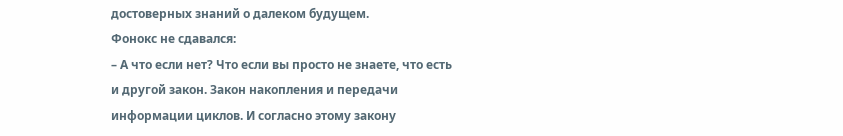достоверных знаний о далеком будущем.
Фонокс не сдавался:
– А что если нет? Что если вы просто не знаете, что есть и другой закон. Закон накопления и передачи информации циклов. И согласно этому закону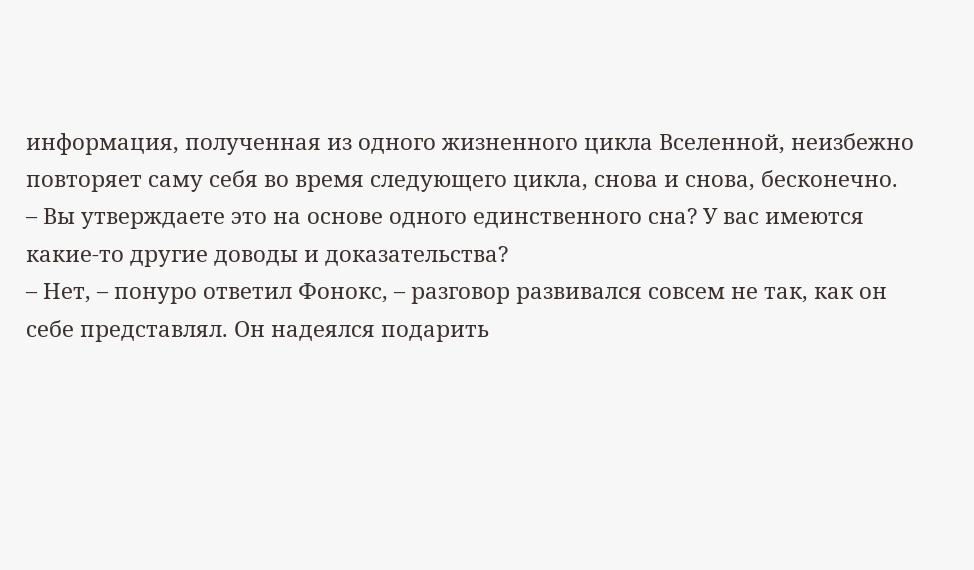информация, полученная из одного жизненного цикла Вселенной, неизбежно повторяет саму себя во время следующего цикла, снова и снова, бесконечно.
– Вы утверждаете это на основе одного единственного сна? У вас имеются какие-то другие доводы и доказательства?
– Нет, – понуро ответил Фонокс, – разговор развивался совсем не так, как он себе представлял. Он надеялся подарить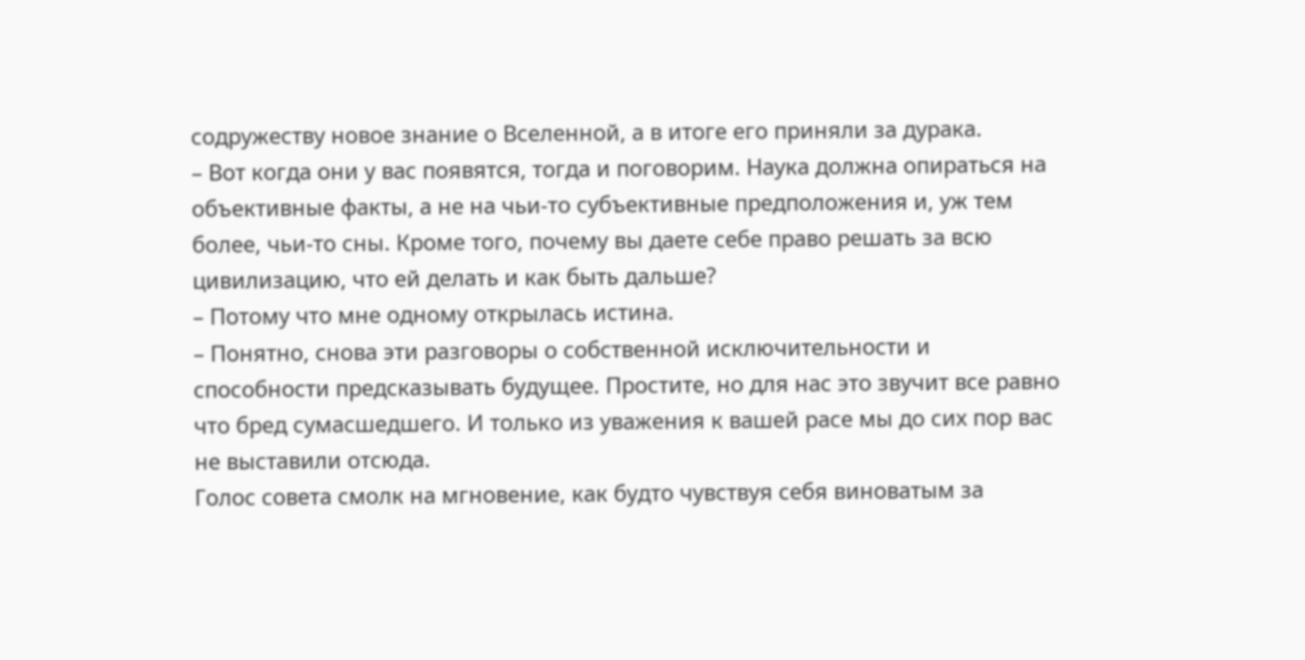содружеству новое знание о Вселенной, а в итоге его приняли за дурака.
– Вот когда они у вас появятся, тогда и поговорим. Наука должна опираться на объективные факты, а не на чьи-то субъективные предположения и, уж тем более, чьи-то сны. Кроме того, почему вы даете себе право решать за всю цивилизацию, что ей делать и как быть дальше?
– Потому что мне одному открылась истина.
– Понятно, снова эти разговоры о собственной исключительности и способности предсказывать будущее. Простите, но для нас это звучит все равно что бред сумасшедшего. И только из уважения к вашей расе мы до сих пор вас не выставили отсюда.
Голос совета смолк на мгновение, как будто чувствуя себя виноватым за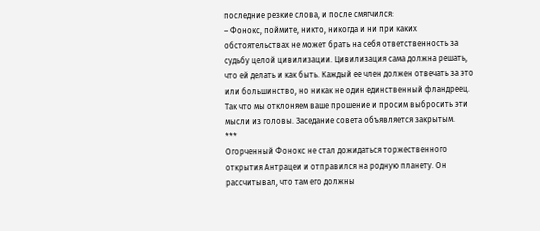последние резкие слова, и после смягчился:
– Фонокс, поймите, никто, никогда и ни при каких обстоятельствах не может брать на себя ответственность за судьбу целой цивилизации. Цивилизация сама должна решать, что ей делать и как быть. Каждый ее член должен отвечать за это или большинство, но никак не один единственный фландреец. Так что мы отклоняем ваше прошение и просим выбросить эти мысли из головы. Заседание совета объявляется закрытым.
***
Огорченный Фонокс не стал дожидаться торжественного открытия Антрацеи и отправился на родную планету. Он рассчитывал, что там его должны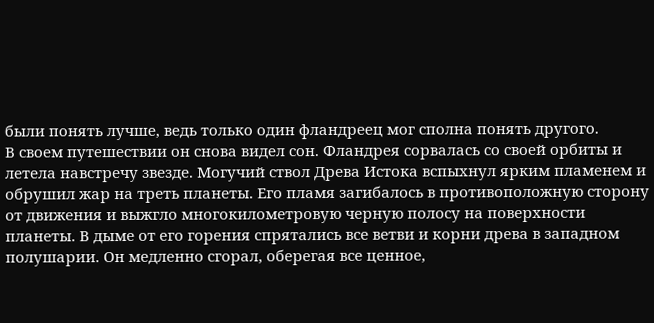были понять лучше, ведь только один фландреец мог сполна понять другого.
В своем путешествии он снова видел сон. Фландрея сорвалась со своей орбиты и летела навстречу звезде. Могучий ствол Древа Истока вспыхнул ярким пламенем и обрушил жар на треть планеты. Его пламя загибалось в противоположную сторону от движения и выжгло многокилометровую черную полосу на поверхности планеты. В дыме от его горения спрятались все ветви и корни древа в западном полушарии. Он медленно сгорал, оберегая все ценное,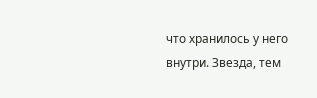что хранилось у него внутри. Звезда, тем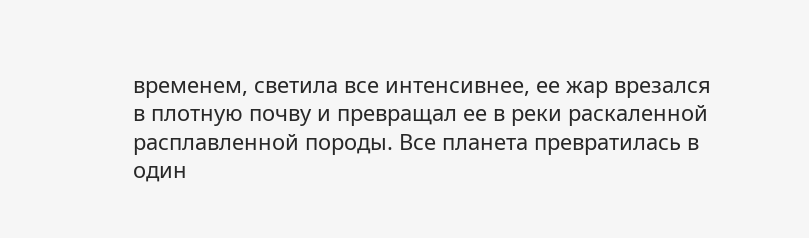временем, светила все интенсивнее, ее жар врезался в плотную почву и превращал ее в реки раскаленной расплавленной породы. Все планета превратилась в один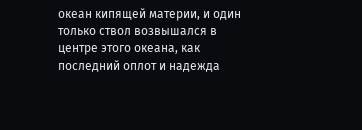океан кипящей материи, и один только ствол возвышался в центре этого океана, как последний оплот и надежда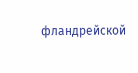фландрейской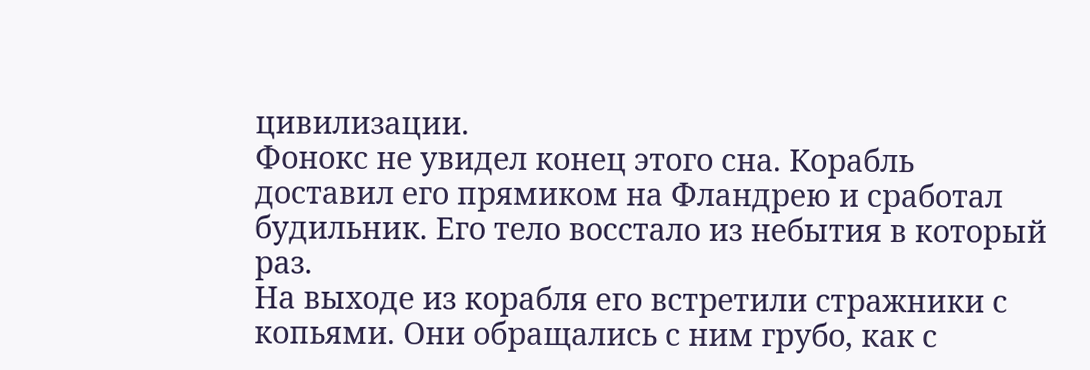цивилизации.
Фонокс не увидел конец этого сна. Корабль доставил его прямиком на Фландрею и сработал будильник. Его тело восстало из небытия в который раз.
На выходе из корабля его встретили стражники с копьями. Они обращались с ним грубо, как с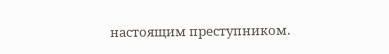настоящим преступником.